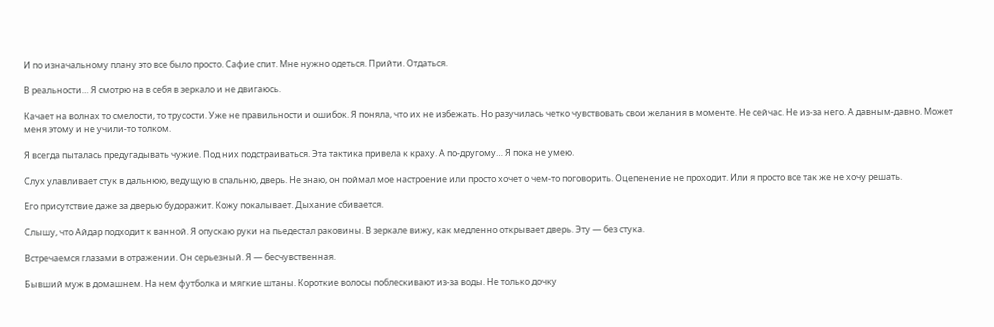И по изначальному плану это все было просто. Сафие спит. Мне нужно одеться. Прийти. Отдаться.

В реальности… Я смотрю на в себя в зеркало и не двигаюсь.

Качает на волнах то смелости, то трусости. Уже не правильности и ошибок. Я поняла, что их не избежать. Но разучилась четко чувствовать свои желания в моменте. Не сейчас. Не из-за него. А давным-давно. Может меня этому и не учили-то толком.

Я всегда пыталась предугадывать чужие. Под них подстраиваться. Эта тактика привела к краху. А по-другому… Я пока не умею.

Слух улавливает стук в дальнюю, ведущую в спальню, дверь. Не знаю, он поймал мое настроение или просто хочет о чем-то поговорить. Оцепенение не проходит. Или я просто все так же не хочу решать.

Его присутствие даже за дверью будоражит. Кожу покалывает. Дыхание сбивается.

Слышу, что Айдар подходит к ванной. Я опускаю руки на пьедестал раковины. В зеркале вижу, как медленно открывает дверь. Эту — без стука.

Встречаемся глазами в отражении. Он серьезный. Я — бесчувственная.

Бывший муж в домашнем. На нем футболка и мягкие штаны. Короткие волосы поблескивают из-за воды. Не только дочку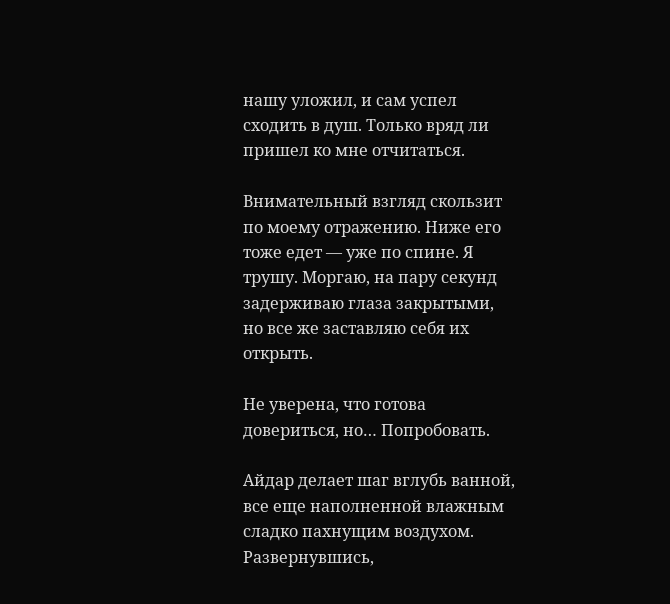нашу уложил, и сам успел сходить в душ. Только вряд ли пришел ко мне отчитаться.

Внимательный взгляд скользит по моему отражению. Ниже его тоже едет — уже по спине. Я трушу. Моргаю, на пару секунд задерживаю глаза закрытыми, но все же заставляю себя их открыть.

Не уверена, что готова довериться, но… Попробовать.

Айдар делает шаг вглубь ванной, все еще наполненной влажным сладко пахнущим воздухом. Развернувшись,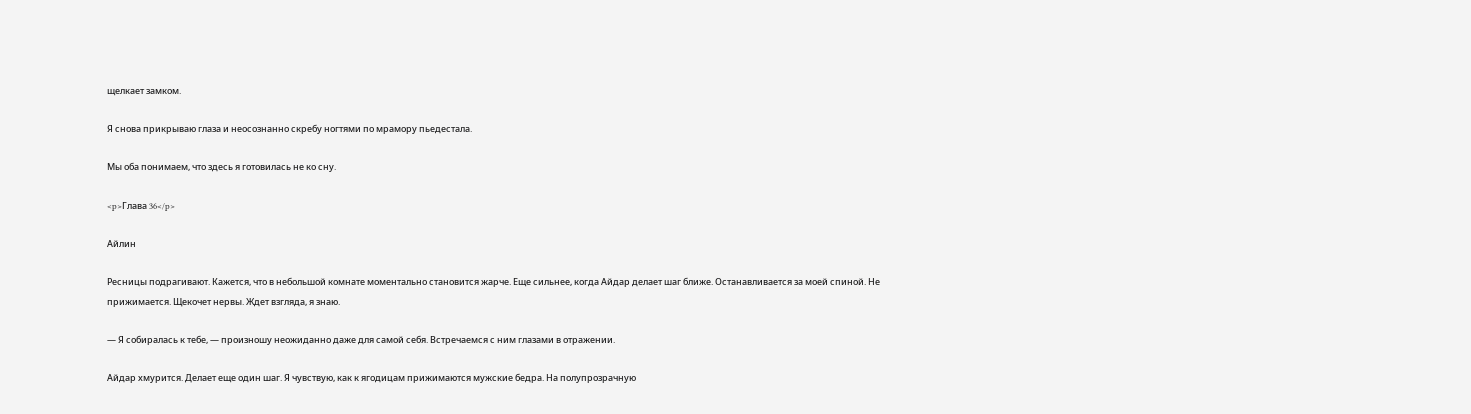щелкает замком.

Я снова прикрываю глаза и неосознанно скребу ногтями по мрамору пьедестала.

Мы оба понимаем, что здесь я готовилась не ко сну.

<p>Глава 36</p>

Айлин

Ресницы подрагивают. Кажется, что в небольшой комнате моментально становится жарче. Еще сильнее, когда Айдар делает шаг ближе. Останавливается за моей спиной. Не прижимается. Щекочет нервы. Ждет взгляда, я знаю.

— Я собиралась к тебе, — произношу неожиданно даже для самой себя. Встречаемся с ним глазами в отражении.

Айдар хмурится. Делает еще один шаг. Я чувствую, как к ягодицам прижимаются мужские бедра. На полупрозрачную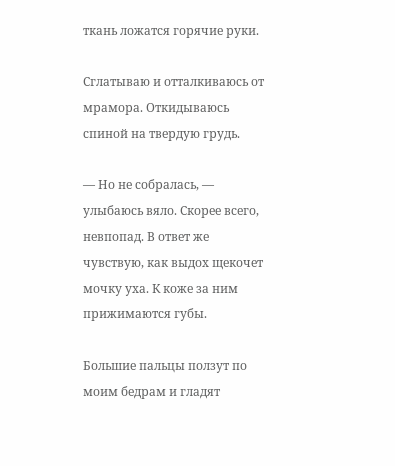ткань ложатся горячие руки.

Сглатываю и отталкиваюсь от мрамора. Откидываюсь спиной на твердую грудь.

— Но не собралась, — улыбаюсь вяло. Скорее всего, невпопад. В ответ же чувствую, как выдох щекочет мочку уха. К коже за ним прижимаются губы.

Большие пальцы ползут по моим бедрам и гладят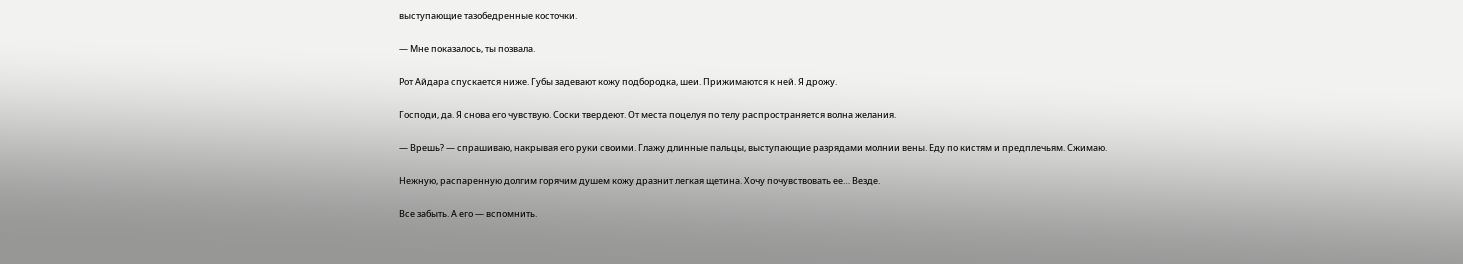выступающие тазобедренные косточки.

— Мне показалось, ты позвала.

Рот Айдара спускается ниже. Губы задевают кожу подбородка, шеи. Прижимаются к ней. Я дрожу.

Господи, да. Я снова его чувствую. Соски твердеют. От места поцелуя по телу распространяется волна желания.

— Врешь? — спрашиваю, накрывая его руки своими. Глажу длинные пальцы, выступающие разрядами молнии вены. Еду по кистям и предплечьям. Сжимаю.

Нежную, распаренную долгим горячим душем кожу дразнит легкая щетина. Хочу почувствовать ее… Везде.

Все забыть. А его — вспомнить.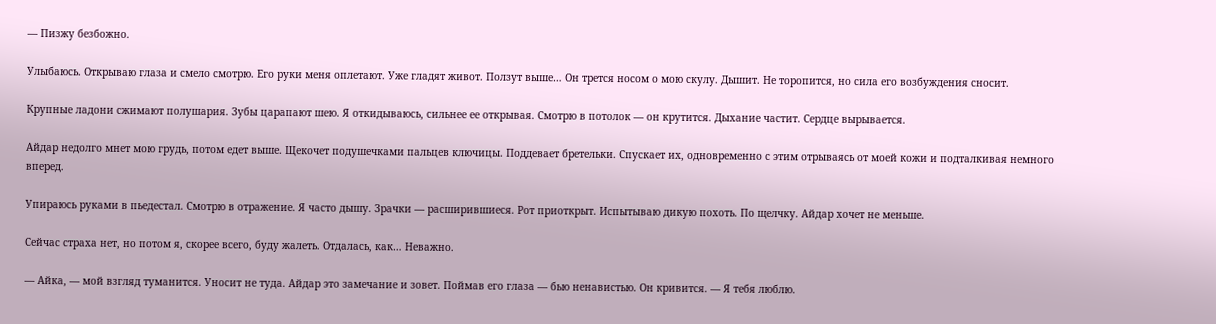— Пизжу безбожно.

Улыбаюсь. Открываю глаза и смело смотрю. Его руки меня оплетают. Уже гладят живот. Ползут выше… Он трется носом о мою скулу. Дышит. Не торопится, но сила его возбуждения сносит.

Крупные ладони сжимают полушария. Зубы царапают шею. Я откидываюсь, сильнее ее открывая. Смотрю в потолок — он крутится. Дыхание частит. Сердце вырывается.

Айдар недолго мнет мою грудь, потом едет выше. Щекочет подушечками пальцев ключицы. Поддевает бретельки. Спускает их, одновременно с этим отрываясь от моей кожи и подталкивая немного вперед.

Упираюсь руками в пьедестал. Смотрю в отражение. Я часто дышу. Зрачки — расширившиеся. Рот приоткрыт. Испытываю дикую похоть. По щелчку. Айдар хочет не меньше.

Сейчас страха нет, но потом я, скорее всего, буду жалеть. Отдалась, как… Неважно.

— Айка, — мой взгляд туманится. Уносит не туда. Айдар это замечание и зовет. Поймав его глаза — бью ненавистью. Он кривится. — Я тебя люблю.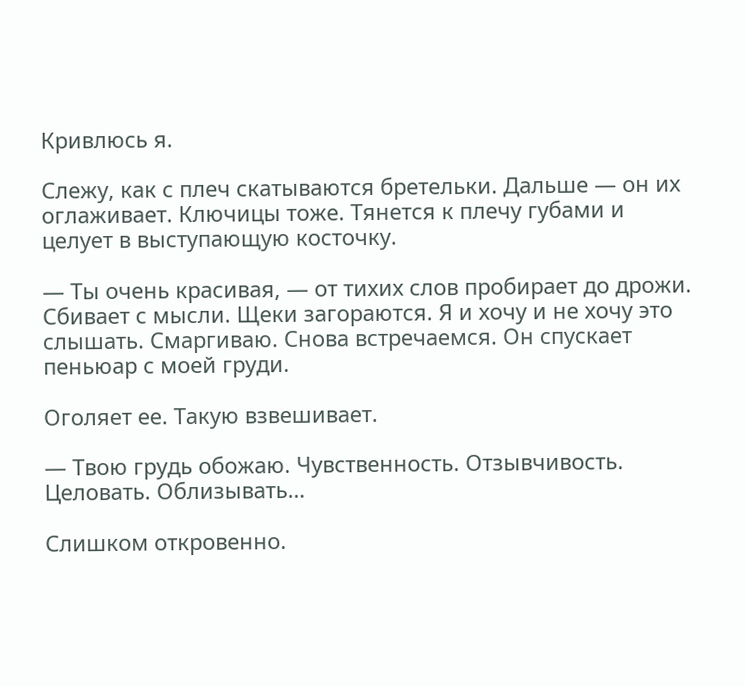Кривлюсь я.

Слежу, как с плеч скатываются бретельки. Дальше — он их оглаживает. Ключицы тоже. Тянется к плечу губами и целует в выступающую косточку.

— Ты очень красивая, — от тихих слов пробирает до дрожи. Сбивает с мысли. Щеки загораются. Я и хочу и не хочу это слышать. Смаргиваю. Снова встречаемся. Он спускает пеньюар с моей груди.

Оголяет ее. Такую взвешивает.

— Твою грудь обожаю. Чувственность. Отзывчивость. Целовать. Облизывать…

Слишком откровенно.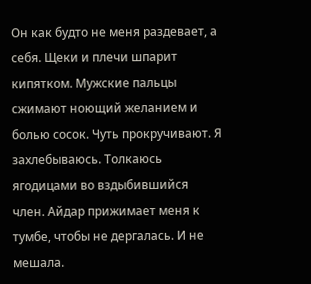Он как будто не меня раздевает, а себя. Щеки и плечи шпарит кипятком. Мужские пальцы сжимают ноющий желанием и болью сосок. Чуть прокручивают. Я захлебываюсь. Толкаюсь ягодицами во вздыбившийся член. Айдар прижимает меня к тумбе, чтобы не дергалась. И не мешала.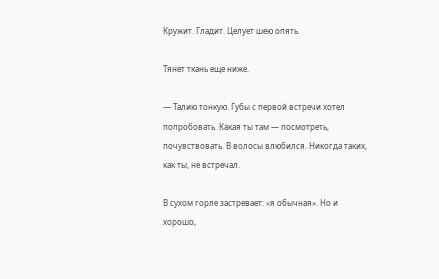Кружит. Гладит. Целует шею опять.

Тянет ткань еще ниже.

— Талию тонкую. Губы с первой встречи хотел попробовать. Какая ты там — посмотреть, почувствовать. В волосы влюбился. Никогда таких, как ты, не встречал.

В сухом горле застревает: «я обычная». Но и хорошо,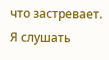что застревает. Я слушать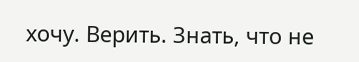хочу. Верить. Знать, что не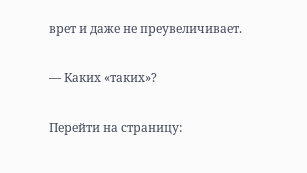врет и даже не преувеличивает.

— Каких «таких»?

Перейти на страницу: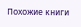Похожие книги